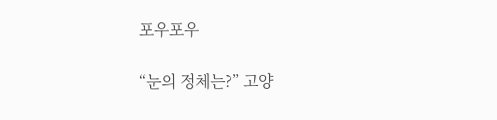포우포우

“눈의 정체는?” 고양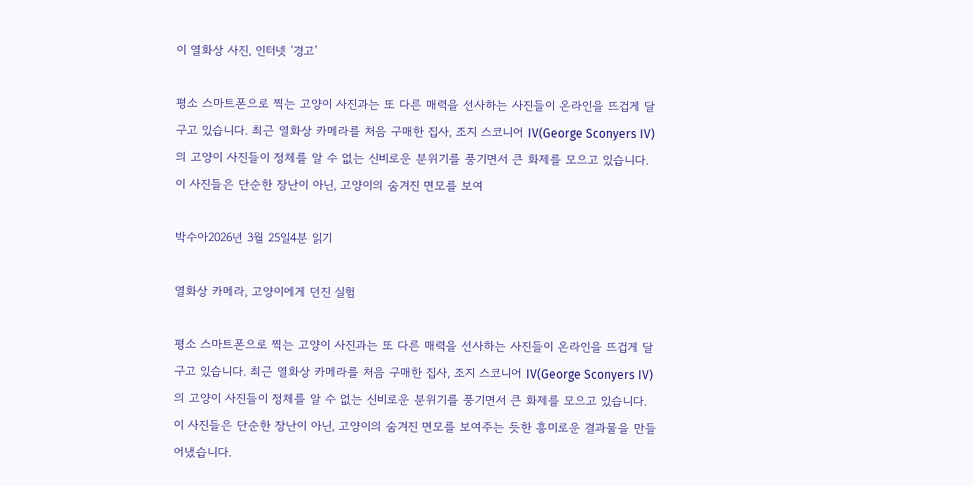이 열화상 사진, 인터넷 ‘경고’

평소 스마트폰으로 찍는 고양이 사진과는 또 다른 매력을 선사하는 사진들이 온라인을 뜨겁게 달구고 있습니다. 최근 열화상 카메라를 처음 구매한 집사, 조지 스코니어 IV(George Sconyers IV)의 고양이 사진들이 정체를 알 수 없는 신비로운 분위기를 풍기면서 큰 화제를 모으고 있습니다. 이 사진들은 단순한 장난이 아닌, 고양이의 숨겨진 면모를 보여

박수아2026년 3월 25일4분 읽기

열화상 카메라, 고양이에게 던진 실험

평소 스마트폰으로 찍는 고양이 사진과는 또 다른 매력을 선사하는 사진들이 온라인을 뜨겁게 달구고 있습니다. 최근 열화상 카메라를 처음 구매한 집사, 조지 스코니어 IV(George Sconyers IV)의 고양이 사진들이 정체를 알 수 없는 신비로운 분위기를 풍기면서 큰 화제를 모으고 있습니다. 이 사진들은 단순한 장난이 아닌, 고양이의 숨겨진 면모를 보여주는 듯한 흥미로운 결과물을 만들어냈습니다.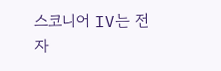스코니어 IV는 전자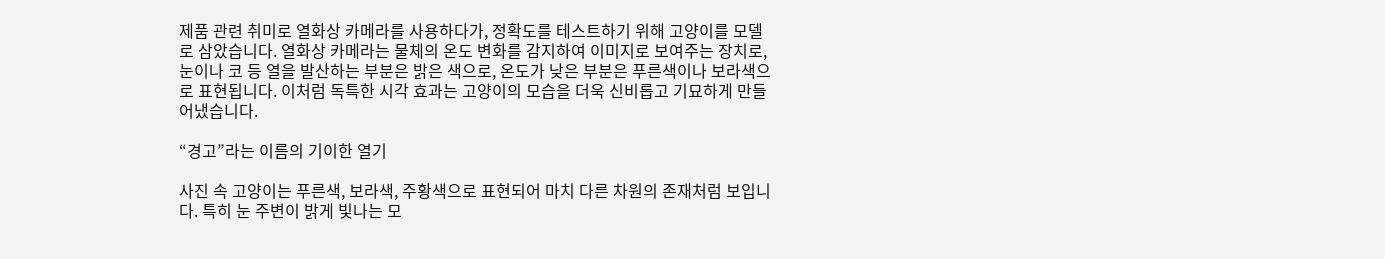제품 관련 취미로 열화상 카메라를 사용하다가, 정확도를 테스트하기 위해 고양이를 모델로 삼았습니다. 열화상 카메라는 물체의 온도 변화를 감지하여 이미지로 보여주는 장치로, 눈이나 코 등 열을 발산하는 부분은 밝은 색으로, 온도가 낮은 부분은 푸른색이나 보라색으로 표현됩니다. 이처럼 독특한 시각 효과는 고양이의 모습을 더욱 신비롭고 기묘하게 만들어냈습니다.

“경고”라는 이름의 기이한 열기

사진 속 고양이는 푸른색, 보라색, 주황색으로 표현되어 마치 다른 차원의 존재처럼 보입니다. 특히 눈 주변이 밝게 빛나는 모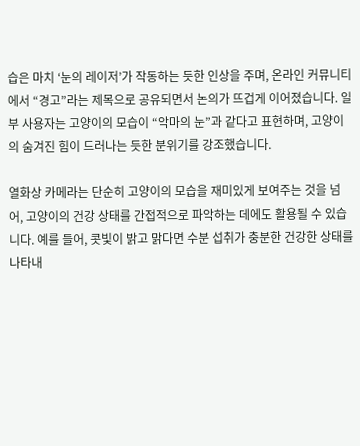습은 마치 ‘눈의 레이저’가 작동하는 듯한 인상을 주며, 온라인 커뮤니티에서 “경고”라는 제목으로 공유되면서 논의가 뜨겁게 이어졌습니다. 일부 사용자는 고양이의 모습이 “악마의 눈”과 같다고 표현하며, 고양이의 숨겨진 힘이 드러나는 듯한 분위기를 강조했습니다.

열화상 카메라는 단순히 고양이의 모습을 재미있게 보여주는 것을 넘어, 고양이의 건강 상태를 간접적으로 파악하는 데에도 활용될 수 있습니다. 예를 들어, 콧빛이 밝고 맑다면 수분 섭취가 충분한 건강한 상태를 나타내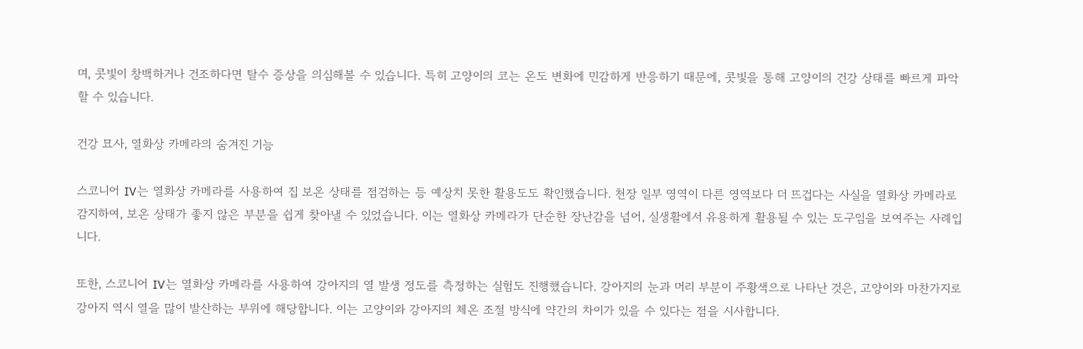며, 콧빛이 창백하거나 건조하다면 탈수 증상을 의심해볼 수 있습니다. 특히 고양이의 코는 온도 변화에 민감하게 반응하기 때문에, 콧빛을 통해 고양이의 건강 상태를 빠르게 파악할 수 있습니다.

건강 묘사, 열화상 카메라의 숨겨진 기능

스코니어 IV는 열화상 카메라를 사용하여 집 보온 상태를 점검하는 등 예상치 못한 활용도도 확인했습니다. 천장 일부 영역이 다른 영역보다 더 뜨겁다는 사실을 열화상 카메라로 감지하여, 보온 상태가 좋지 않은 부분을 쉽게 찾아낼 수 있었습니다. 이는 열화상 카메라가 단순한 장난감을 넘어, 실생활에서 유용하게 활용될 수 있는 도구임을 보여주는 사례입니다.

또한, 스코니어 IV는 열화상 카메라를 사용하여 강아지의 열 발생 정도를 측정하는 실험도 진행했습니다. 강아지의 눈과 머리 부분이 주황색으로 나타난 것은, 고양이와 마찬가지로 강아지 역시 열을 많이 발산하는 부위에 해당합니다. 이는 고양이와 강아지의 체온 조절 방식에 약간의 차이가 있을 수 있다는 점을 시사합니다.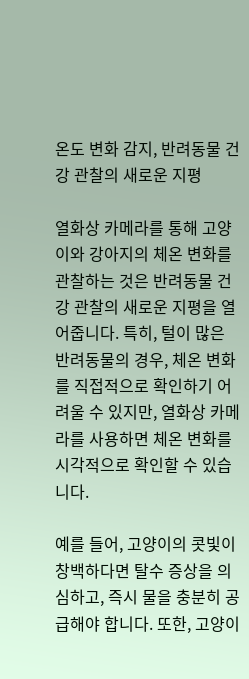온도 변화 감지, 반려동물 건강 관찰의 새로운 지평

열화상 카메라를 통해 고양이와 강아지의 체온 변화를 관찰하는 것은 반려동물 건강 관찰의 새로운 지평을 열어줍니다. 특히, 털이 많은 반려동물의 경우, 체온 변화를 직접적으로 확인하기 어려울 수 있지만, 열화상 카메라를 사용하면 체온 변화를 시각적으로 확인할 수 있습니다.

예를 들어, 고양이의 콧빛이 창백하다면 탈수 증상을 의심하고, 즉시 물을 충분히 공급해야 합니다. 또한, 고양이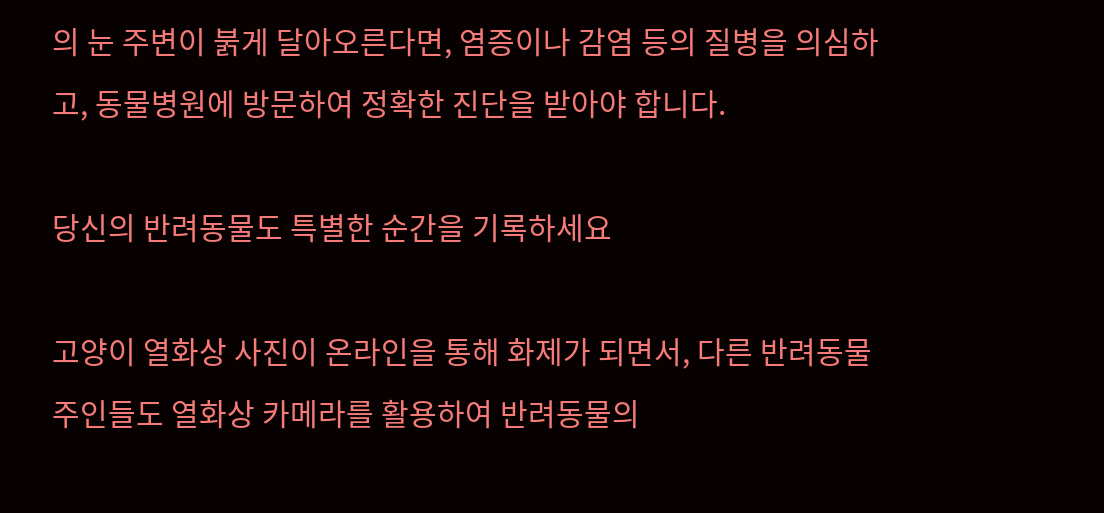의 눈 주변이 붉게 달아오른다면, 염증이나 감염 등의 질병을 의심하고, 동물병원에 방문하여 정확한 진단을 받아야 합니다.

당신의 반려동물도 특별한 순간을 기록하세요

고양이 열화상 사진이 온라인을 통해 화제가 되면서, 다른 반려동물 주인들도 열화상 카메라를 활용하여 반려동물의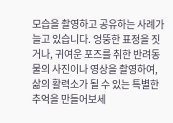모습을 촬영하고 공유하는 사례가 늘고 있습니다. 엉뚱한 표정을 짓거나, 귀여운 포즈를 취한 반려동물의 사진이나 영상을 촬영하여, 삶의 활력소가 될 수 있는 특별한 추억을 만들어보세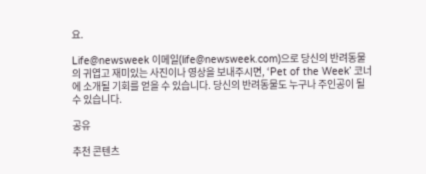요.

Life@newsweek 이메일(life@newsweek.com)으로 당신의 반려동물의 귀엽고 재미있는 사진이나 영상을 보내주시면, ‘Pet of the Week’ 코너에 소개될 기회를 얻을 수 있습니다. 당신의 반려동물도 누구나 주인공이 될 수 있습니다.

공유

추천 콘텐츠